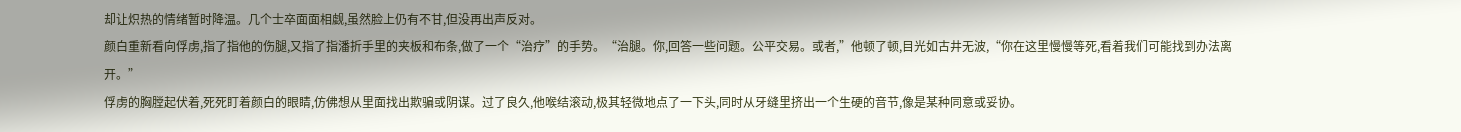却让炽热的情绪暂时降温。几个士卒面面相觑,虽然脸上仍有不甘,但没再出声反对。
颜白重新看向俘虏,指了指他的伤腿,又指了指潘折手里的夹板和布条,做了一个“治疗”的手势。“治腿。你,回答一些问题。公平交易。或者,”他顿了顿,目光如古井无波,“你在这里慢慢等死,看着我们可能找到办法离开。”
俘虏的胸膛起伏着,死死盯着颜白的眼睛,仿佛想从里面找出欺骗或阴谋。过了良久,他喉结滚动,极其轻微地点了一下头,同时从牙缝里挤出一个生硬的音节,像是某种同意或妥协。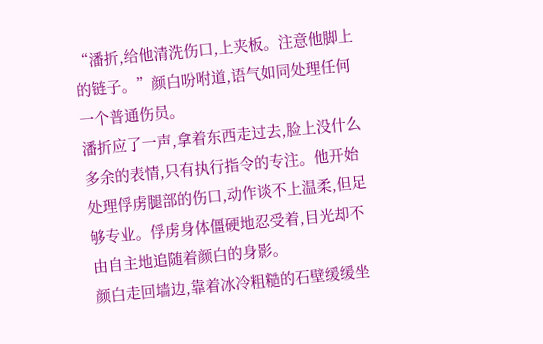“潘折,给他清洗伤口,上夹板。注意他脚上的链子。”颜白吩咐道,语气如同处理任何一个普通伤员。
潘折应了一声,拿着东西走过去,脸上没什么多余的表情,只有执行指令的专注。他开始处理俘虏腿部的伤口,动作谈不上温柔,但足够专业。俘虏身体僵硬地忍受着,目光却不由自主地追随着颜白的身影。
颜白走回墙边,靠着冰冷粗糙的石壁缓缓坐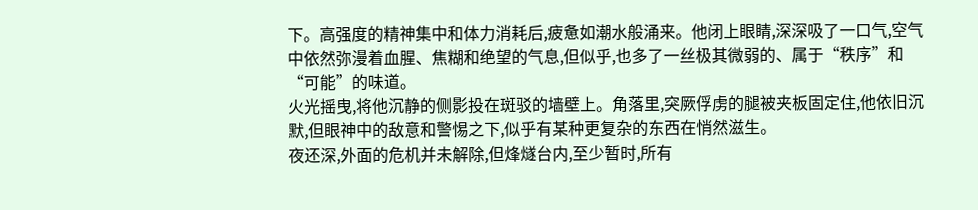下。高强度的精神集中和体力消耗后,疲惫如潮水般涌来。他闭上眼睛,深深吸了一口气,空气中依然弥漫着血腥、焦糊和绝望的气息,但似乎,也多了一丝极其微弱的、属于“秩序”和“可能”的味道。
火光摇曳,将他沉静的侧影投在斑驳的墙壁上。角落里,突厥俘虏的腿被夹板固定住,他依旧沉默,但眼神中的敌意和警惕之下,似乎有某种更复杂的东西在悄然滋生。
夜还深,外面的危机并未解除,但烽燧台内,至少暂时,所有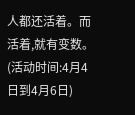人都还活着。而活着,就有变数。
(活动时间:4月4日到4月6日)